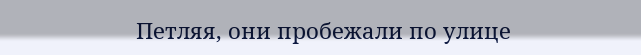Петляя, они пробежали по улице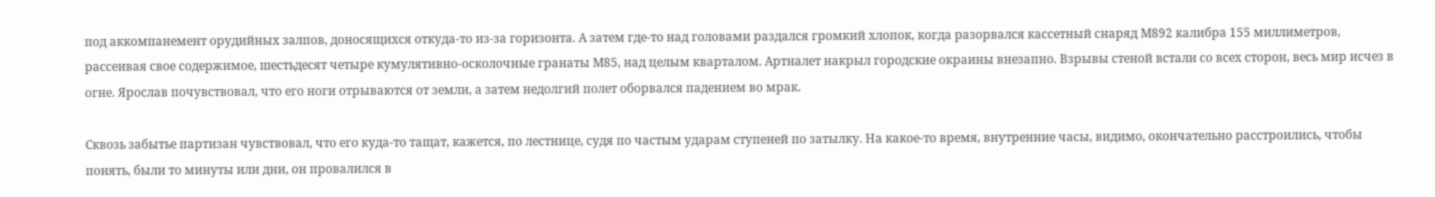под аккомпанемент орудийных залпов, доносящихся откуда-то из-за горизонта. А затем где-то над головами раздался громкий хлопок, когда разорвался кассетный снаряд М892 калибра 155 миллиметров, рассеивая свое содержимое, шестьдесят четыре кумулятивно-осколочные гранаты М85, над целым кварталом. Артналет накрыл городские окраины внезапно. Взрывы стеной встали со всех сторон, весь мир исчез в огне. Ярослав почувствовал, что его ноги отрываются от земли, а затем недолгий полет оборвался падением во мрак.

Сквозь забытье партизан чувствовал, что его куда-то тащат, кажется, по лестнице, судя по частым ударам ступеней по затылку. На какое-то время, внутренние часы, видимо, окончательно расстроились, чтобы понять, были то минуты или дни, он провалился в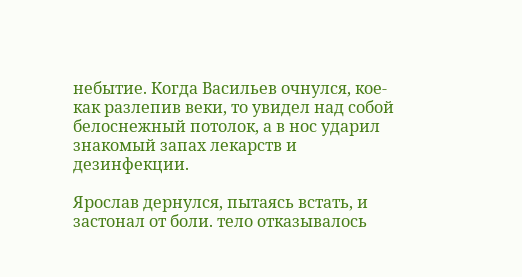небытие. Когда Васильев очнулся, кое-как разлепив веки, то увидел над собой белоснежный потолок, а в нос ударил знакомый запах лекарств и дезинфекции.

Ярослав дернулся, пытаясь встать, и застонал от боли. тело отказывалось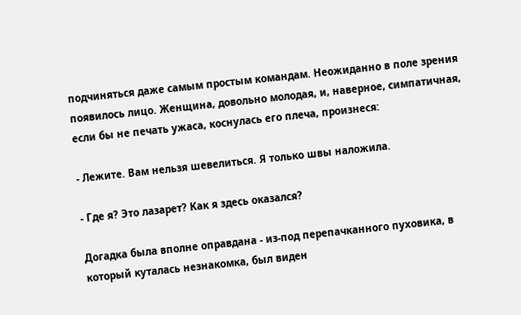подчиняться даже самым простым командам. Неожиданно в поле зрения появилось лицо. Женщина, довольно молодая, и, наверное, симпатичная, если бы не печать ужаса, коснулась его плеча, произнеся:

- Лежите. Вам нельзя шевелиться. Я только швы наложила.

- Где я? Это лазарет? Как я здесь оказался?

Догадка была вполне оправдана - из-под перепачканного пуховика, в который куталась незнакомка, был виден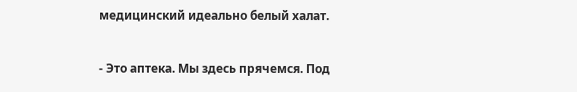медицинский идеально белый халат.

- Это аптека. Мы здесь прячемся. Под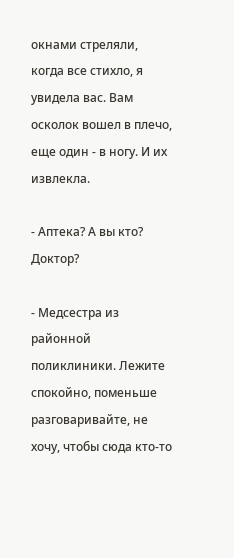окнами стреляли, когда все стихло, я увидела вас. Вам осколок вошел в плечо, еще один - в ногу. И их извлекла.

- Аптека? А вы кто? Доктор?

- Медсестра из районной поликлиники. Лежите спокойно, поменьше разговаривайте, не хочу, чтобы сюда кто-то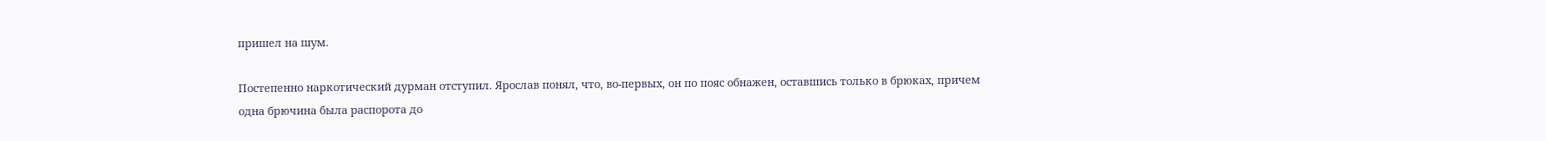пришел на шум.

Постепенно наркотический дурман отступил. Ярослав понял, что, во-первых, он по пояс обнажен, оставшись только в брюках, причем одна брючина была распорота до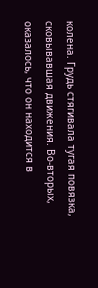колена. Грудь стягивала тугая повязка, сковывавшая движения. Во-вторых, оказалось, что он находится в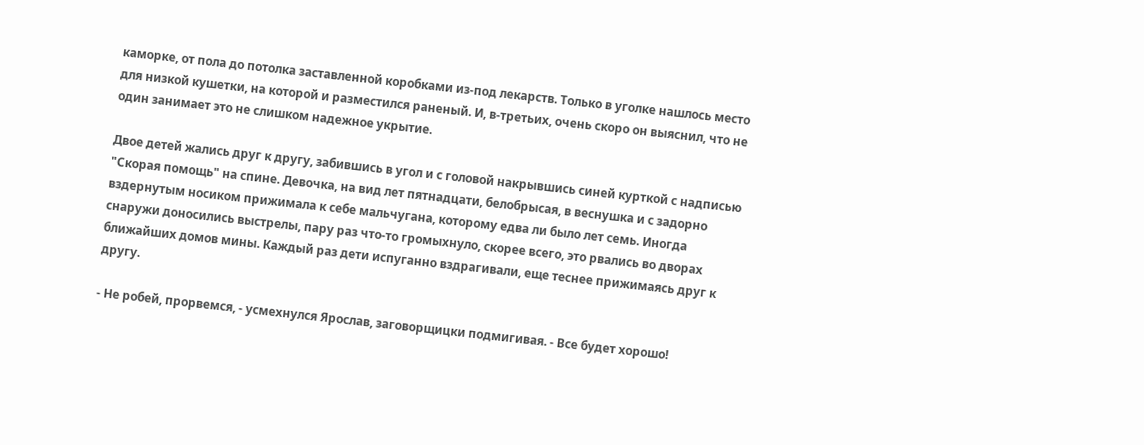каморке, от пола до потолка заставленной коробками из-под лекарств. Только в уголке нашлось место для низкой кушетки, на которой и разместился раненый. И, в-третьих, очень скоро он выяснил, что не один занимает это не слишком надежное укрытие.

Двое детей жались друг к другу, забившись в угол и с головой накрывшись синей курткой с надписью "Скорая помощь" на спине. Девочка, на вид лет пятнадцати, белобрысая, в веснушка и с задорно вздернутым носиком прижимала к себе мальчугана, которому едва ли было лет семь. Иногда снаружи доносились выстрелы, пару раз что-то громыхнуло, скорее всего, это рвались во дворах ближайших домов мины. Каждый раз дети испуганно вздрагивали, еще теснее прижимаясь друг к другу.

- Не робей, прорвемся, - усмехнулся Ярослав, заговорщицки подмигивая. - Все будет хорошо!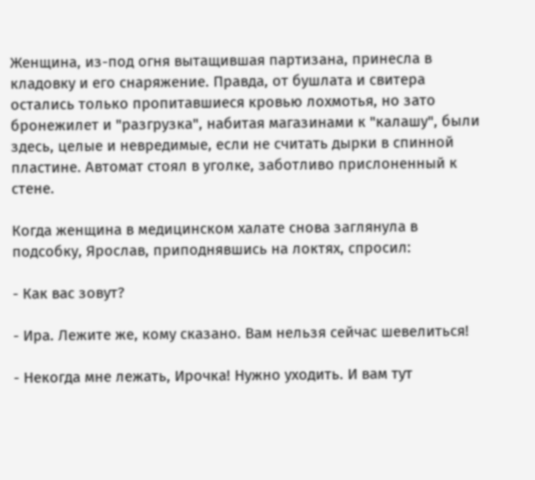Женщина, из-под огня вытащившая партизана, принесла в кладовку и его снаряжение. Правда, от бушлата и свитера остались только пропитавшиеся кровью лохмотья, но зато бронежилет и "разгрузка", набитая магазинами к "калашу", были здесь, целые и невредимые, если не считать дырки в спинной пластине. Автомат стоял в уголке, заботливо прислоненный к стене.

Когда женщина в медицинском халате снова заглянула в подсобку, Ярослав, приподнявшись на локтях, спросил:

- Как вас зовут?

- Ира. Лежите же, кому сказано. Вам нельзя сейчас шевелиться!

- Некогда мне лежать, Ирочка! Нужно уходить. И вам тут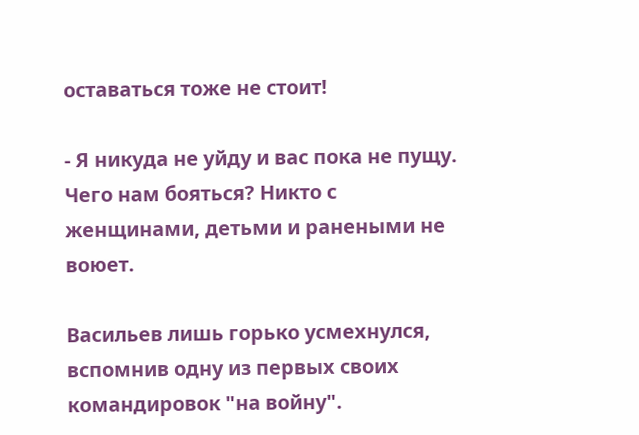оставаться тоже не стоит!

- Я никуда не уйду и вас пока не пущу. Чего нам бояться? Никто с женщинами, детьми и ранеными не воюет.

Васильев лишь горько усмехнулся, вспомнив одну из первых своих командировок "на войну".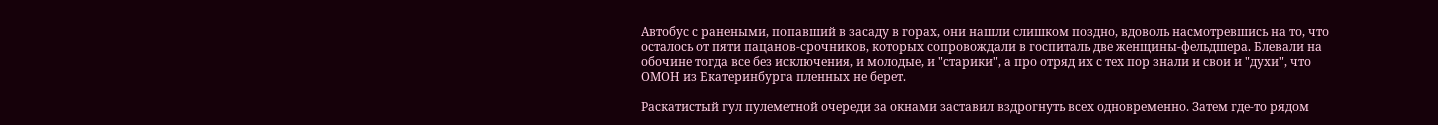Автобус с ранеными, попавший в засаду в горах, они нашли слишком поздно, вдоволь насмотревшись на то, что осталось от пяти пацанов-срочников, которых сопровождали в госпиталь две женщины-фельдшера. Блевали на обочине тогда все без исключения, и молодые, и "старики", а про отряд их с тех пор знали и свои и "духи", что ОМОН из Екатеринбурга пленных не берет.

Раскатистый гул пулеметной очереди за окнами заставил вздрогнуть всех одновременно. Затем где-то рядом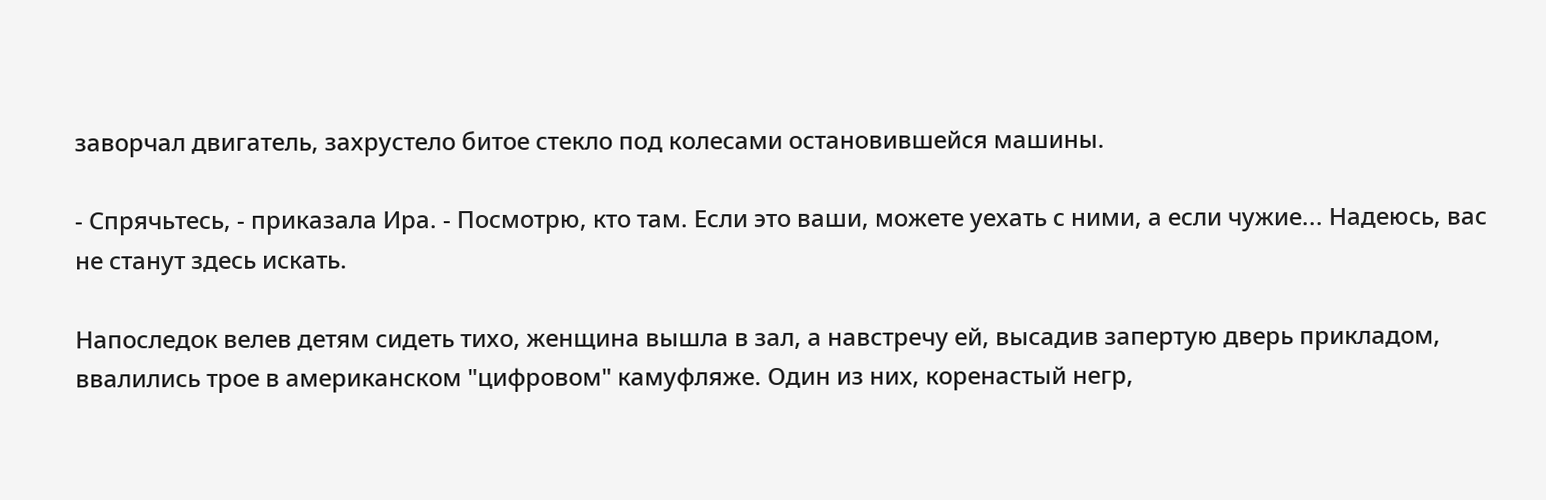заворчал двигатель, захрустело битое стекло под колесами остановившейся машины.

- Спрячьтесь, - приказала Ира. - Посмотрю, кто там. Если это ваши, можете уехать с ними, а если чужие... Надеюсь, вас не станут здесь искать.

Напоследок велев детям сидеть тихо, женщина вышла в зал, а навстречу ей, высадив запертую дверь прикладом, ввалились трое в американском "цифровом" камуфляже. Один из них, коренастый негр,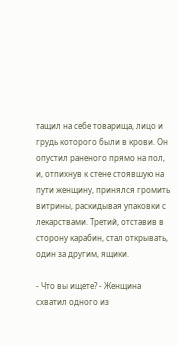тащил на себе товарища, лицо и грудь которого были в крови. Он опустил раненого прямо на пол, и, отпихнув к стене стоявшую на пути женщину, принялся громить витрины, раскидывая упаковки с лекарствами. Третий, отставив в сторону карабин, стал открывать, один за другим, ящики.

- Что вы ищете? - Женщина схватил одного из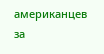американцев за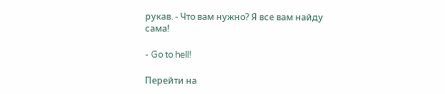рукав. - Что вам нужно? Я все вам найду сама!

- Go to hell!

Перейти на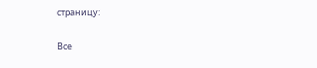страницу:

Все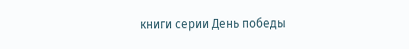книги серии День победы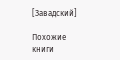[Завадский]

Похожие книги